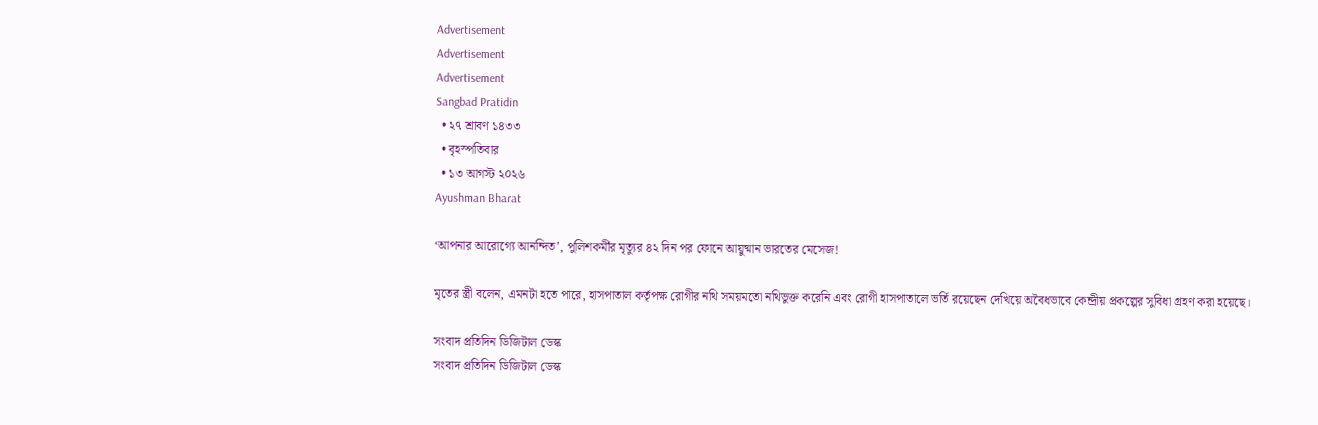Advertisement
Advertisement
Advertisement
Sangbad Pratidin
  • ২৭ শ্রাবণ ১৪৩৩
  • বৃহস্পতিবার
  • ১৩ আগস্ট ২০২৬
Ayushman Bharat

‘আপনার আরোগ্যে আনন্দিত’, পুলিশকর্মীর মৃত্যুর ৪২ দিন পর ফোনে আয়ুষ্মান ভারতের মেসেজ!

মৃতের স্ত্রী বলেন, এমনটা হতে পারে, হাসপাতাল কর্তৃপক্ষ রোগীর নথি সময়মতো নথিভুক্ত করেনি এবং রোগী হাসপাতালে ভর্তি রয়েছেন দেখিয়ে অবৈধভাবে কেন্দ্রীয় প্রকল্পের সুবিধা গ্রহণ করা হয়েছে।

সংবাদ প্রতিদিন ডিজিটাল ডেস্ক
সংবাদ প্রতিদিন ডিজিটাল ডেস্ক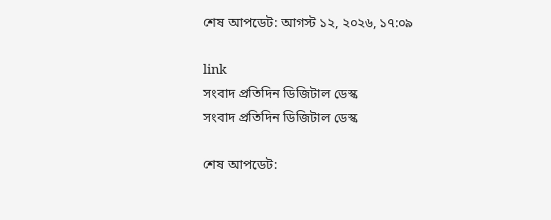শেষ আপডেট: আগস্ট ১২, ২০২৬, ১৭:০৯

link
সংবাদ প্রতিদিন ডিজিটাল ডেস্ক
সংবাদ প্রতিদিন ডিজিটাল ডেস্ক

শেষ আপডেট: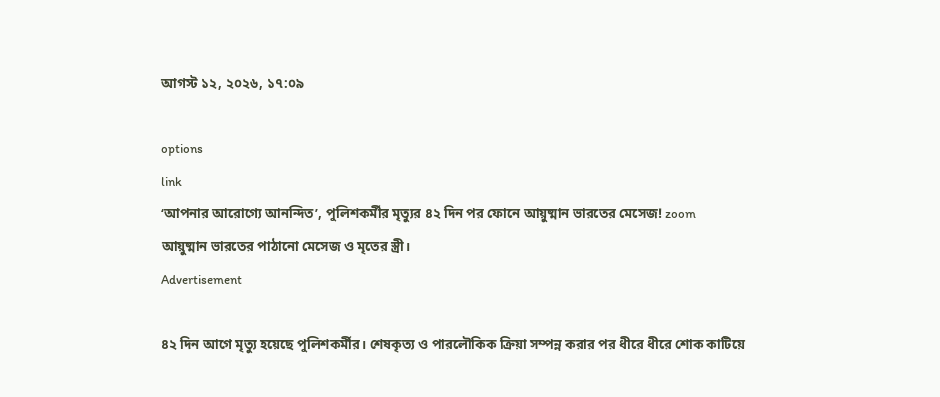আগস্ট ১২, ২০২৬, ১৭:০৯

options
link
‘আপনার আরোগ্যে আনন্দিত’, পুলিশকর্মীর মৃত্যুর ৪২ দিন পর ফোনে আয়ুষ্মান ভারতের মেসেজ! zoom
আয়ুষ্মান ভারতের পাঠানো মেসেজ ও মৃতের স্ত্রী।
Advertisement

৪২ দিন আগে মৃত্যু হয়েছে পুলিশকর্মীর। শেষকৃত্য ও পারলৌকিক ক্রিয়া সম্পন্ন করার পর ধীরে ধীরে শোক কাটিয়ে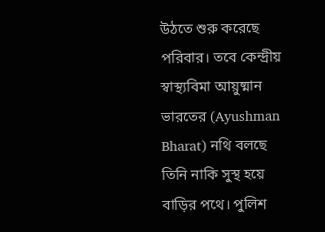উঠতে শুরু করেছে পরিবার। তবে কেন্দ্রীয় স্বাস্থ্যবিমা আয়ুষ্মান ভারতের (Ayushman Bharat) নথি বলছে তিনি নাকি সুস্থ হয়ে বাড়ির পথে। পুলিশ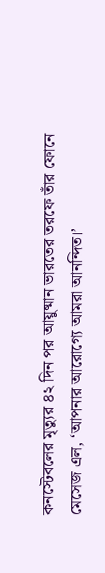কনস্টেবলের মৃত্যুর ৪২ দিন পর আয়ুষ্মান ভারতের তরফে তাঁর ফোনে মেসেজ এল, ‘আপনার আরোগ্যে আমরা আনন্দিত।’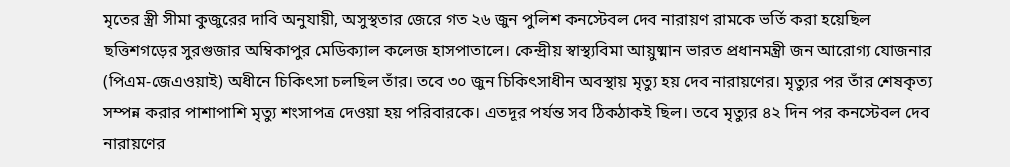মৃতের স্ত্রী সীমা কুজুরের দাবি অনুযায়ী, অসুস্থতার জেরে গত ২৬ জুন পুলিশ কনস্টেবল দেব নারায়ণ রামকে ভর্তি করা হয়েছিল ছত্তিশগড়ের সুরগুজার অম্বিকাপুর মেডিক্যাল কলেজ হাসপাতালে। কেন্দ্রীয় স্বাস্থ্যবিমা আয়ুষ্মান ভারত প্রধানমন্ত্রী জন আরোগ্য যোজনার (পিএম-জেএওয়াই) অধীনে চিকিৎসা চলছিল তাঁর। তবে ৩০ জুন চিকিৎসাধীন অবস্থায় মৃত্যু হয় দেব নারায়ণের। মৃত্যুর পর তাঁর শেষকৃত্য সম্পন্ন করার পাশাপাশি মৃত্যু শংসাপত্র দেওয়া হয় পরিবারকে। এতদূর পর্যন্ত সব ঠিকঠাকই ছিল। তবে মৃত্যুর ৪২ দিন পর কনস্টেবল দেব নারায়ণের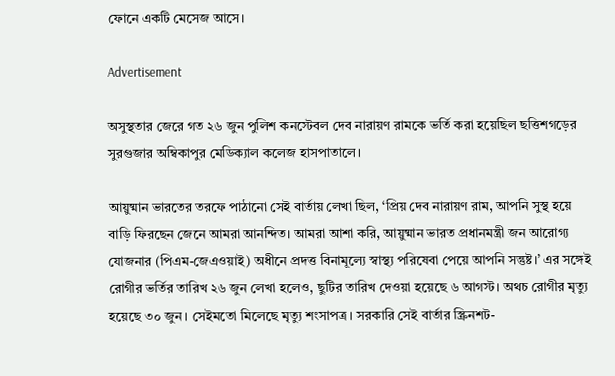ফোনে একটি মেসেজ আসে।

Advertisement

অসুস্থতার জেরে গত ২৬ জুন পুলিশ কনস্টেবল দেব নারায়ণ রামকে ভর্তি করা হয়েছিল ছত্তিশগড়ের সুরগুজার অম্বিকাপুর মেডিক্যাল কলেজ হাসপাতালে।

আয়ুষ্মান ভারতের তরফে পাঠানো সেই বার্তায় লেখা ছিল, ‘প্রিয় দেব নারায়ণ রাম, আপনি সুস্থ হয়ে বাড়ি ফিরছেন জেনে আমরা আনন্দিত। আমরা আশা করি, আয়ুষ্মান ভারত প্রধানমন্ত্রী জন আরোগ্য যোজনার (পিএম-জেএওয়াই) অধীনে প্রদত্ত বিনামূল্যে স্বাস্থ্য পরিষেবা পেয়ে আপনি সন্তুষ্ট।’ এর সঙ্গেই রোগীর ভর্তির তারিখ ২৬ জুন লেখা হলেও, ছুটির তারিখ দেওয়া হয়েছে ৬ আগস্ট। অথচ রোগীর মৃত্যু হয়েছে ৩০ জুন। সেইমতো মিলেছে মৃত্যু শংসাপত্র। সরকারি সেই বার্তার স্ক্রিনশট-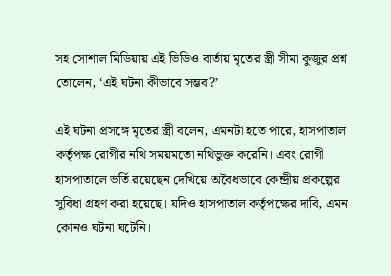সহ সোশাল মিডিয়ায় এই ভিডিও বার্তায় মৃতের স্ত্রী সীমা কুজুর প্রশ্ন তোলেন, ‘এই ঘটনা কীভাবে সম্ভব?’

এই ঘটনা প্রসঙ্গে মৃতের স্ত্রী বলেন, এমনটা হতে পারে, হাসপাতাল কর্তৃপক্ষ রোগীর নথি সময়মতো নথিভুক্ত করেনি। এবং রোগী হাসপাতালে ভর্তি রয়েছেন দেখিয়ে অবৈধভাবে কেন্দ্রীয় প্রকল্পের সুবিধা গ্রহণ করা হয়েছে। যদিও হাসপাতাল কর্তৃপক্ষের দাবি, এমন কোনও ঘটনা ঘটেনি।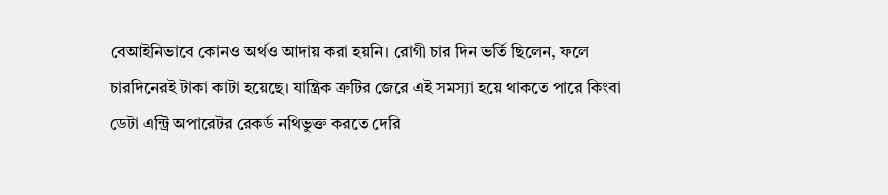বেআইনিভাবে কোনও অর্থও আদায় করা হয়নি। রোগী চার দিন ভর্তি ছিলেন, ফলে চারদিনেরই টাকা কাটা হয়েছে। যান্ত্রিক ত্রুটির জেরে এই সমস্যা হয়ে থাকতে পারে কিংবা ডেটা এন্ট্রি অপারেটর রেকর্ড নথিভুক্ত করতে দেরি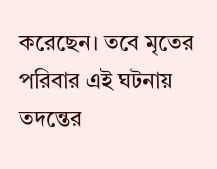করেছেন। তবে মৃতের পরিবার এই ঘটনায় তদন্তের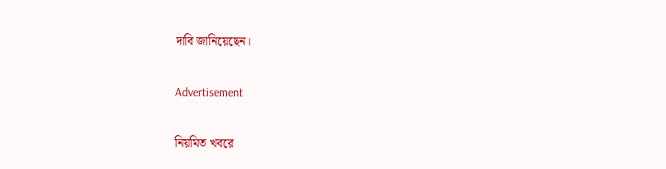দাবি জানিয়েছেন।

Advertisement

নিয়মিত খবরে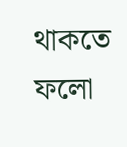থাকতে ফলো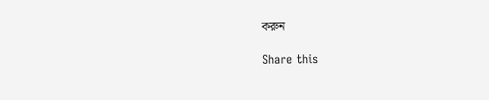করুন

Share this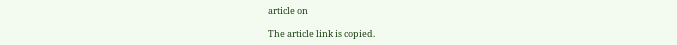article on

The article link is copied.